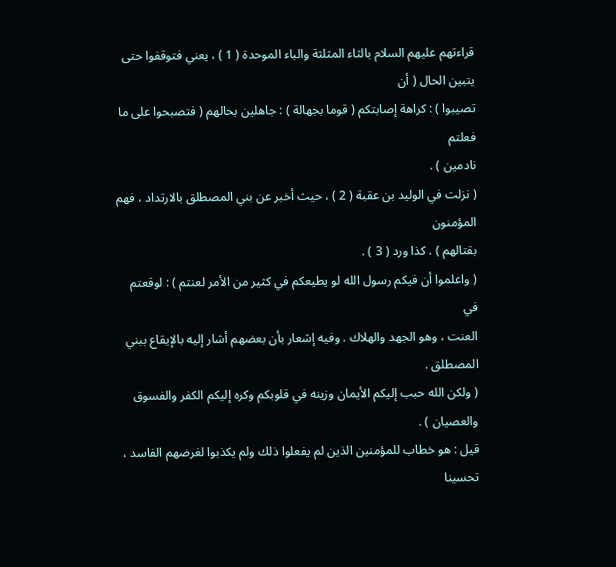قراءتهم عليهم السلام بالثاء المثلثة والباء الموحدة ( 1 ) ، يعني فتوقفوا حتى يتبين الحال ( أن
تصيبوا ) : كراهة إصابتكم ( قوما بجهالة ) : جاهلين بحالهم ( فتصبحوا على ما فعلتم
نادمين ) .
( نزلت في الوليد بن عقبة ( 2 ) ، حيث أخبر عن بني المصطلق بالارتداد ، فهم المؤمنون
بقتالهم ) . كذا ورد ( 3 ) .
( واعلموا أن فيكم رسول الله لو يطيعكم في كثير من الأمر لعنتم ) : لوقعتم في
العنت ، وهو الجهد والهلاك . وفيه إشعار بأن بعضهم أشار إليه بالإيقاع ببني المصطلق .
( ولكن الله حبب إليكم الأيمان وزينه في قلوبكم وكره إليكم الكفر والفسوق
والعصيان ) .
قيل : هو خطاب للمؤمنين الذين لم يفعلوا ذلك ولم يكذبوا لغرضهم الفاسد ، تحسينا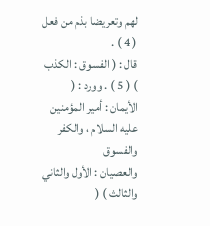لهم وتعريضا بذم من فعل ( 4 ) .
قال : ( الفسوق : الكذب ) ( 5 ) . وورد : ( الأيمان : أمير المؤمنين عليه السلام ، والكفر والفسوق
والعصيان : الأول والثاني والثالث ) (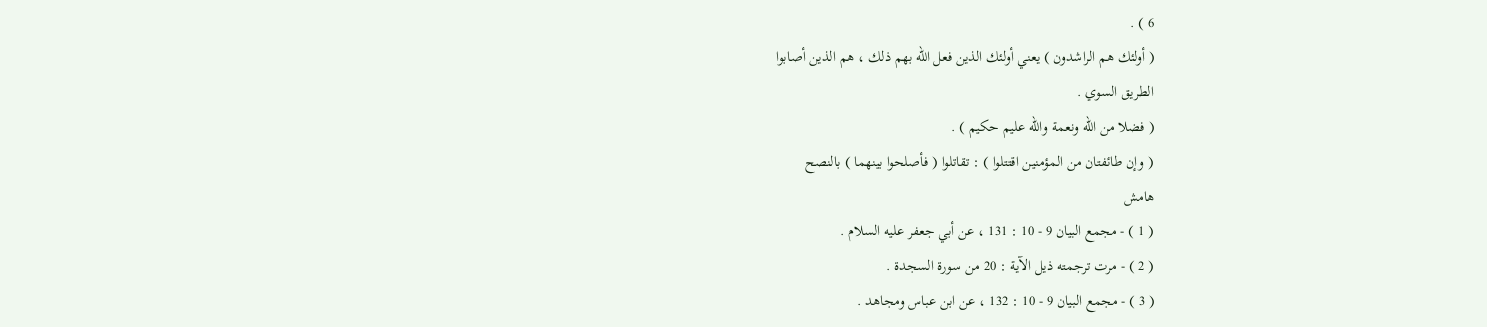6 ) .
( أولئك هم الراشدون ) يعني أولئك الذين فعل الله بهم ذلك ، هم الذين أصابوا
الطريق السوي .
( فضلا من الله ونعمة والله عليم حكيم ) .
( وإن طائفتان من المؤمنين اقتتلوا ) : تقاتلوا ( فأصلحوا بينهما ) بالنصح
هامش
( 1 ) - مجمع البيان 9 - 10 : 131 ، عن أبي جعفر عليه السلام .
( 2 ) - مرت ترجمته ذيل الآية : 20 من سورة السجدة .
( 3 ) - مجمع البيان 9 - 10 : 132 ، عن ابن عباس ومجاهد .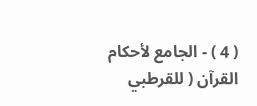( 4 ) - الجامع لأحكام القرآن ( للقرطبي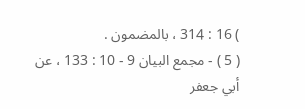) 16 : 314 ، بالمضمون .
( 5 ) - مجمع البيان 9 - 10 : 133 ، عن أبي جعفر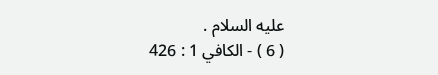عليه السلام .
( 6 ) - الكافي 1 : 426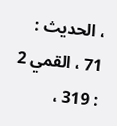، الحديث : 71 ، القمي 2 : 319 ،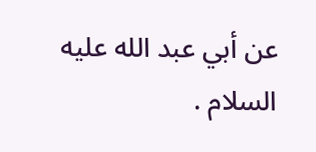عن أبي عبد الله عليه السلام .